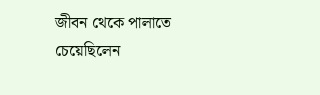জীবন থেকে পালাতে চেয়েছিলেন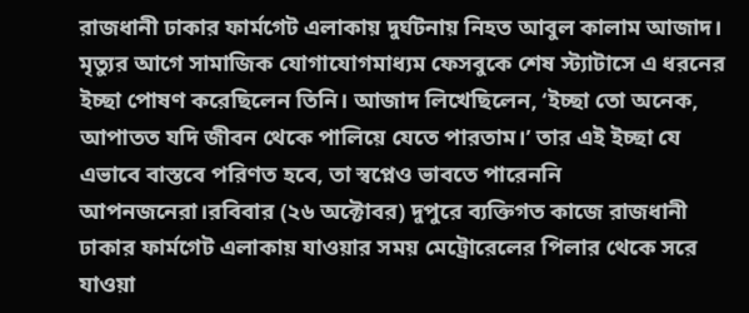রাজধানী ঢাকার ফার্মগেট এলাকায় দুর্ঘটনায় নিহত আবুল কালাম আজাদ। মৃত্যুর আগে সামাজিক যোগাযোগমাধ্যম ফেসবুকে শেষ স্ট্যাটাসে এ ধরনের ইচ্ছা পোষণ করেছিলেন তিনি। আজাদ লিখেছিলেন, ‘ইচ্ছা তো অনেক, আপাতত যদি জীবন থেকে পালিয়ে যেতে পারতাম।’ তার এই ইচ্ছা যে এভাবে বাস্তবে পরিণত হবে, তা স্বপ্নেও ভাবতে পারেননি আপনজনেরা।রবিবার (২৬ অক্টোবর) দুপুরে ব্যক্তিগত কাজে রাজধানী ঢাকার ফার্মগেট এলাকায় যাওয়ার সময় মেট্রোরেলের পিলার থেকে সরে যাওয়া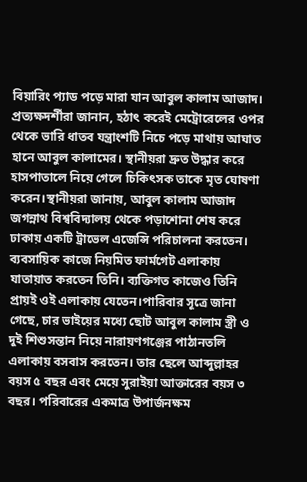বিয়ারিং প্যাড পড়ে মারা যান আবুল কালাম আজাদ। প্রত্যক্ষদর্শীরা জানান, হঠাৎ করেই মেট্রোরেলের ওপর থেকে ভারি ধাতব যন্ত্রাংশটি নিচে পড়ে মাথায় আঘাত হানে আবুল কালামের। স্থানীয়রা দ্রুত উদ্ধার করে হাসপাতালে নিয়ে গেলে চিকিৎসক তাকে মৃত ঘোষণা করেন।স্থানীয়রা জানায়, আবুল কালাম আজাদ জগন্নাথ বিশ্ববিদ্যালয় থেকে পড়াশোনা শেষ করে ঢাকায় একটি ট্রাভেল এজেন্সি পরিচালনা করতেন। ব্যবসায়িক কাজে নিয়মিত ফার্মগেট এলাকায় যাতায়াত করতেন তিনি। ব্যক্তিগত কাজেও তিনি প্রায়ই ওই এলাকায় যেতেন।পারিবার সূত্রে জানা গেছে, চার ভাইয়ের মধ্যে ছোট আবুল কালাম স্ত্রী ও দুই শিশুসন্তান নিয়ে নারায়ণগঞ্জের পাঠানতলি এলাকায় বসবাস করতেন। তার ছেলে আব্দুল্লাহর বয়স ৫ বছর এবং মেয়ে সুরাইয়া আক্তারের বয়স ৩ বছর। পরিবারের একমাত্র উপার্জনক্ষম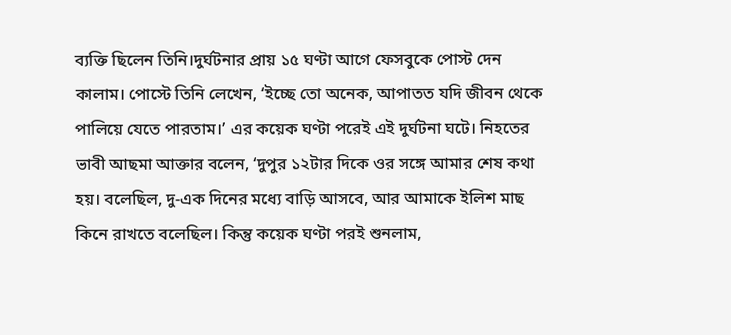ব্যক্তি ছিলেন তিনি।দুর্ঘটনার প্রায় ১৫ ঘণ্টা আগে ফেসবুকে পোস্ট দেন কালাম। পোস্টে তিনি লেখেন, ‘ইচ্ছে তো অনেক, আপাতত যদি জীবন থেকে পালিয়ে যেতে পারতাম।’ এর কয়েক ঘণ্টা পরেই এই দুর্ঘটনা ঘটে। নিহতের ভাবী আছমা আক্তার বলেন, ‘দুপুর ১২টার দিকে ওর সঙ্গে আমার শেষ কথা হয়। বলেছিল, দু-এক দিনের মধ্যে বাড়ি আসবে, আর আমাকে ইলিশ মাছ কিনে রাখতে বলেছিল। কিন্তু কয়েক ঘণ্টা পরই শুনলাম,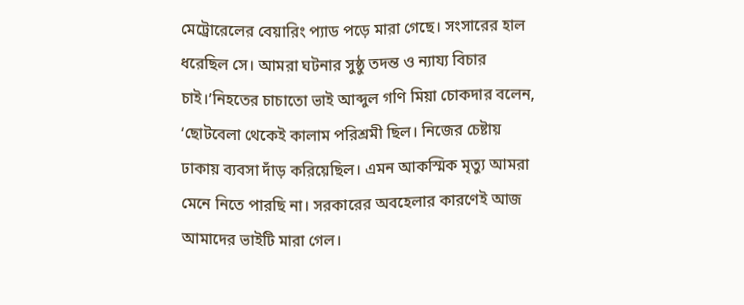মেট্রোরেলের বেয়ারিং প্যাড পড়ে মারা গেছে। সংসারের হাল ধরেছিল সে। আমরা ঘটনার সুষ্ঠু তদন্ত ও ন্যায্য বিচার চাই।’নিহতের চাচাতো ভাই আব্দুল গণি মিয়া চোকদার বলেন, ‘ছোটবেলা থেকেই কালাম পরিশ্রমী ছিল। নিজের চেষ্টায় ঢাকায় ব্যবসা দাঁড় করিয়েছিল। এমন আকস্মিক মৃত্যু আমরা মেনে নিতে পারছি না। সরকারের অবহেলার কারণেই আজ আমাদের ভাইটি মারা গেল।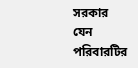সরকার যেন পরিবারটির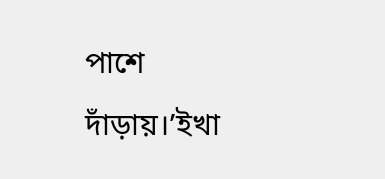পাশে দাঁড়ায়।’ইখা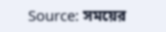Source: সময়ের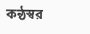কন্ঠস্বর